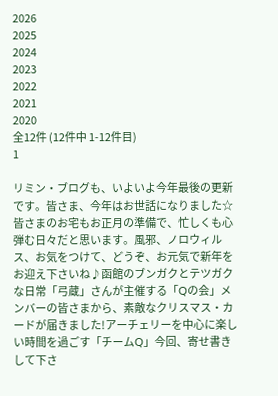2026
2025
2024
2023
2022
2021
2020
全12件 (12件中 1-12件目)
1

リミン・ブログも、いよいよ今年最後の更新です。皆さま、今年はお世話になりました☆皆さまのお宅もお正月の準備で、忙しくも心弾む日々だと思います。風邪、ノロウィルス、お気をつけて、どうぞ、お元気で新年をお迎え下さいね♪函館のブンガクとテツガクな日常「弓蔵」さんが主催する「Qの会」メンバーの皆さまから、素敵なクリスマス・カードが届きました!アーチェリーを中心に楽しい時間を過ごす「チームQ」今回、寄せ書きして下さ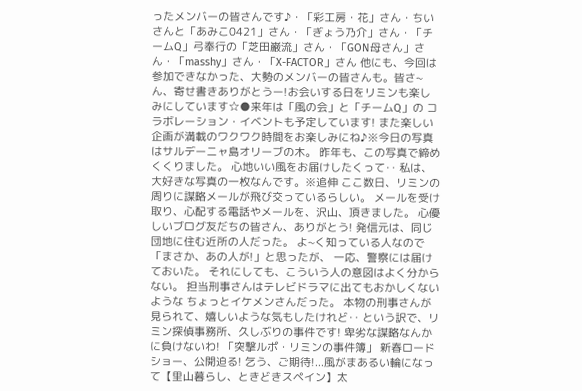ったメンバーの皆さんです♪・「彩工房・花」さん・ちいさんと「あみこ0421」さん・「ぎょう乃介」さん・「チームQ」弓奉行の「芝田巌流」さん・「GON母さん」さん・「masshy」さん・「X-FACTOR」さん 他にも、今回は参加できなかった、大勢のメンバーの皆さんも。皆さ~ん、寄せ書きありがとうー!お会いする日をリミンも楽しみにしています☆●来年は「風の会」と「チームQ」の コラボレーション・イベントも予定しています! また楽しい企画が満載のワクワク時間をお楽しみにね♪※今日の写真はサルデーニャ島オリーブの木。 昨年も、この写真で締めくくりました。 心地いい風をお届けしたくって‥ 私は、大好きな写真の一枚なんです。※追伸 ここ数日、リミンの周りに謀略メールが飛び交っているらしい。 メールを受け取り、心配する電話やメールを、沢山、頂きました。 心優しいブログ友だちの皆さん、ありがとう! 発信元は、同じ団地に住む近所の人だった。 よ~く知っている人なので「まさか、あの人が!」と思ったが、 一応、警察には届けておいた。 それにしても、こういう人の意図はよく分からない。 担当刑事さんはテレビドラマに出てもおかしくないような ちょっとイケメンさんだった。 本物の刑事さんが見られて、嬉しいような気もしたけれど‥ という訳で、リミン探偵事務所、久しぶりの事件です! 卑劣な謀略なんかに負けないわ! 「突撃ルポ・リミンの事件簿」 新春ロードショー、公開迫る! 乞う、ご期待!...風がまあるい輪になって【里山暮らし、ときどきスペイン】太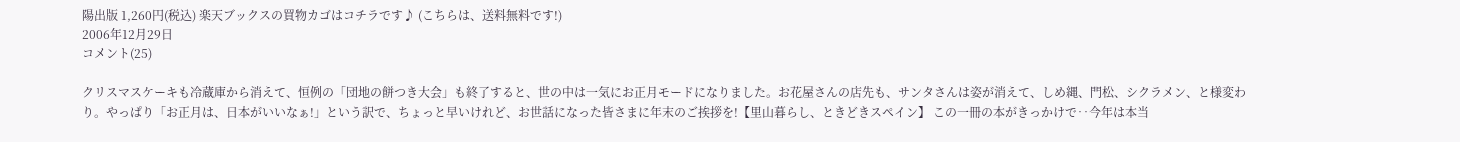陽出版 1,260円(税込) 楽天ブックスの買物カゴはコチラです♪ (こちらは、送料無料です!)
2006年12月29日
コメント(25)

クリスマスケーキも冷蔵庫から消えて、恒例の「団地の餅つき大会」も終了すると、世の中は一気にお正月モードになりました。お花屋さんの店先も、サンタさんは姿が消えて、しめ縄、門松、シクラメン、と様変わり。やっぱり「お正月は、日本がいいなぁ!」という訳で、ちょっと早いけれど、お世話になった皆さまに年末のご挨拶を!【里山暮らし、ときどきスペイン】 この一冊の本がきっかけで‥今年は本当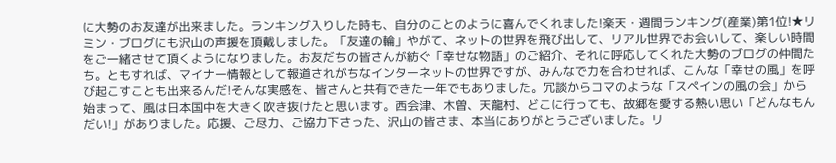に大勢のお友達が出来ました。ランキング入りした時も、自分のことのように喜んでくれました!楽天・週間ランキング(産業)第1位!★リミン・ブログにも沢山の声援を頂戴しました。「友達の輪」やがて、ネットの世界を飛び出して、リアル世界でお会いして、楽しい時間をご一緒させて頂くようになりました。お友だちの皆さんが紡ぐ「幸せな物語」のご紹介、それに呼応してくれた大勢のブログの仲間たち。ともすれば、マイナー情報として報道されがちなインターネットの世界ですが、みんなで力を合わせれば、こんな「幸せの風」を呼び起こすことも出来るんだ!そんな実感を、皆さんと共有できた一年でもありました。冗談からコマのような「スペインの風の会」から始まって、風は日本国中を大きく吹き抜けたと思います。西会津、木曽、天龍村、どこに行っても、故郷を愛する熱い思い「どんなもんだい!」がありました。応援、ご尽力、ご協力下さった、沢山の皆さま、本当にありがとうございました。リ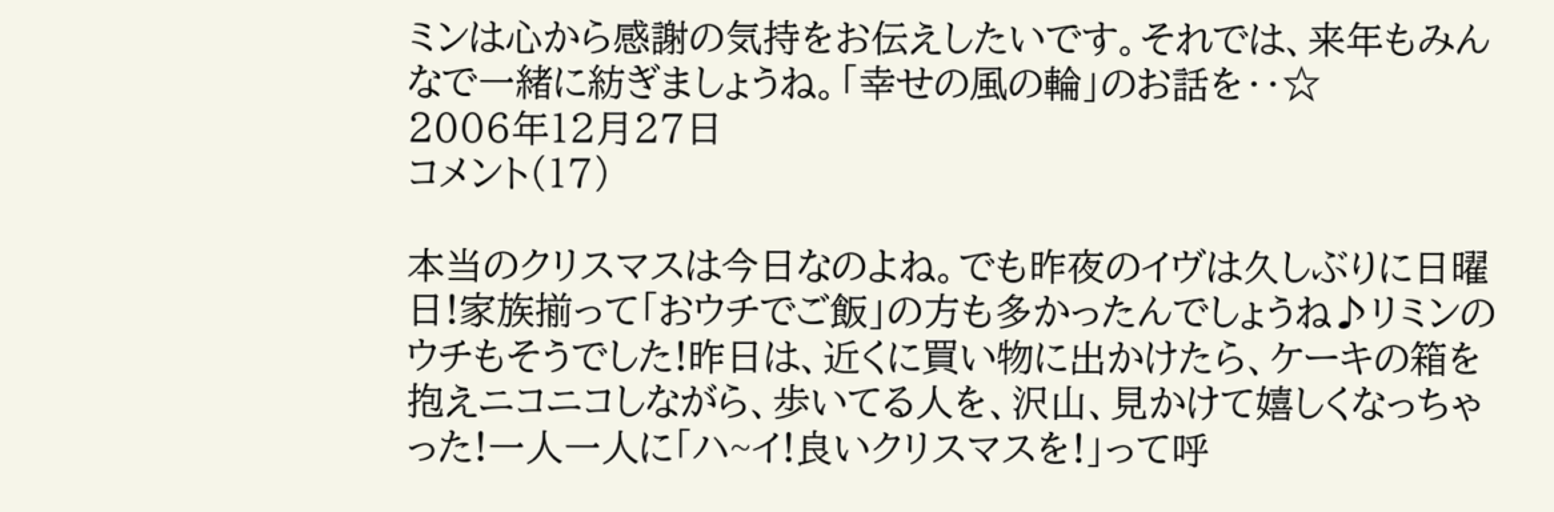ミンは心から感謝の気持をお伝えしたいです。それでは、来年もみんなで一緒に紡ぎましょうね。「幸せの風の輪」のお話を‥☆
2006年12月27日
コメント(17)

本当のクリスマスは今日なのよね。でも昨夜のイヴは久しぶりに日曜日!家族揃って「おウチでご飯」の方も多かったんでしょうね♪リミンのウチもそうでした!昨日は、近くに買い物に出かけたら、ケーキの箱を抱えニコニコしながら、歩いてる人を、沢山、見かけて嬉しくなっちゃった!一人一人に「ハ~イ!良いクリスマスを!」って呼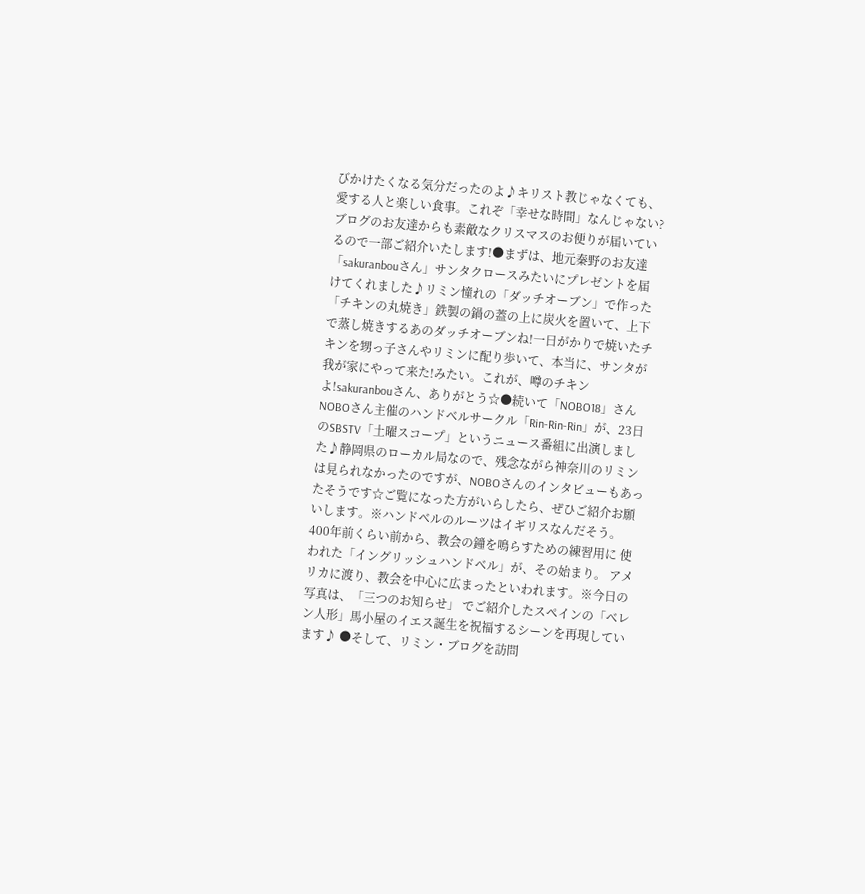びかけたくなる気分だったのよ♪キリスト教じゃなくても、愛する人と楽しい食事。これぞ「幸せな時間」なんじゃない?ブログのお友達からも素敵なクリスマスのお便りが届いているので一部ご紹介いたします!●まずは、地元秦野のお友達「sakuranbouさん」サンタクロースみたいにプレゼントを届けてくれました♪リミン憧れの「ダッチオーブン」で作った「チキンの丸焼き」鉄製の鍋の蓋の上に炭火を置いて、上下で蒸し焼きするあのダッチオーブンね!一日がかりで焼いたチキンを甥っ子さんやリミンに配り歩いて、本当に、サンタが我が家にやって来た!みたい。これが、噂のチキンよ!sakuranbouさん、ありがとう☆●続いて「NOBO18」さんNOBOさん主催のハンドベルサークル「Rin-Rin-Rin」が、23日のSBSTV「土曜スコープ」というニュース番組に出演しました♪静岡県のローカル局なので、残念ながら神奈川のリミンは見られなかったのですが、NOBOさんのインタビューもあったそうです☆ご覧になった方がいらしたら、ぜひご紹介お願いします。※ハンドベルのルーツはイギリスなんだそう。 400年前くらい前から、教会の鐘を鳴らすための練習用に 使われた「イングリッシュハンドベル」が、その始まり。 アメリカに渡り、教会を中心に広まったといわれます。※今日の写真は、「三つのお知らせ」 でご紹介したスペインの「ベレン人形」馬小屋のイエス誕生を祝福するシーンを再現しています♪ ●そして、リミン・ブログを訪問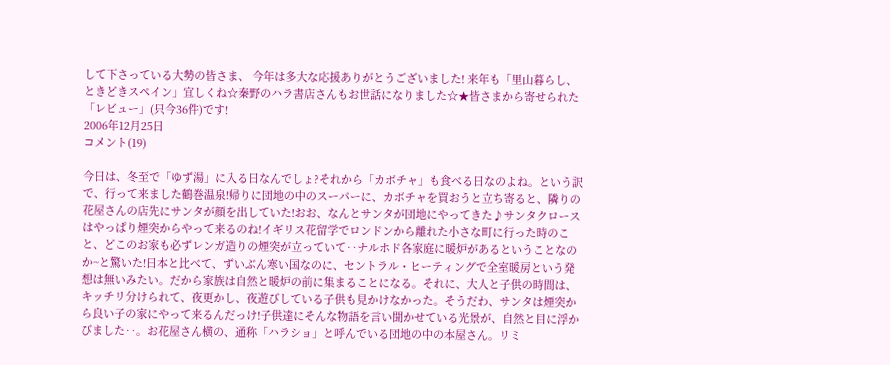して下さっている大勢の皆さま、 今年は多大な応援ありがとうございました! 来年も「里山暮らし、ときどきスペイン」宜しくね☆秦野のハラ書店さんもお世話になりました☆★皆さまから寄せられた「レビュー」(只今36件)です!
2006年12月25日
コメント(19)

今日は、冬至で「ゆず湯」に入る日なんでしょ?それから「カボチャ」も食べる日なのよね。という訳で、行って来ました鶴巻温泉!帰りに団地の中のスーパーに、カボチャを買おうと立ち寄ると、隣りの花屋さんの店先にサンタが顔を出していた!おお、なんとサンタが団地にやってきた♪サンタクロースはやっぱり煙突からやって来るのね!イギリス花留学でロンドンから離れた小さな町に行った時のこと、どこのお家も必ずレンガ造りの煙突が立っていて‥ナルホド各家庭に暖炉があるということなのか~と驚いた!日本と比べて、ずいぶん寒い国なのに、セントラル・ヒーティングで全室暖房という発想は無いみたい。だから家族は自然と暖炉の前に集まることになる。それに、大人と子供の時間は、キッチリ分けられて、夜更かし、夜遊びしている子供も見かけなかった。そうだわ、サンタは煙突から良い子の家にやって来るんだっけ!子供達にそんな物語を言い聞かせている光景が、自然と目に浮かびました‥。お花屋さん横の、通称「ハラショ」と呼んでいる団地の中の本屋さん。リミ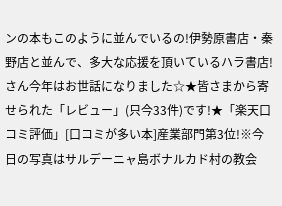ンの本もこのように並んでいるの!伊勢原書店・秦野店と並んで、多大な応援を頂いているハラ書店!さん今年はお世話になりました☆★皆さまから寄せられた「レビュー」(只今33件)です!★「楽天口コミ評価」[口コミが多い本]産業部門第3位!※今日の写真はサルデーニャ島ボナルカド村の教会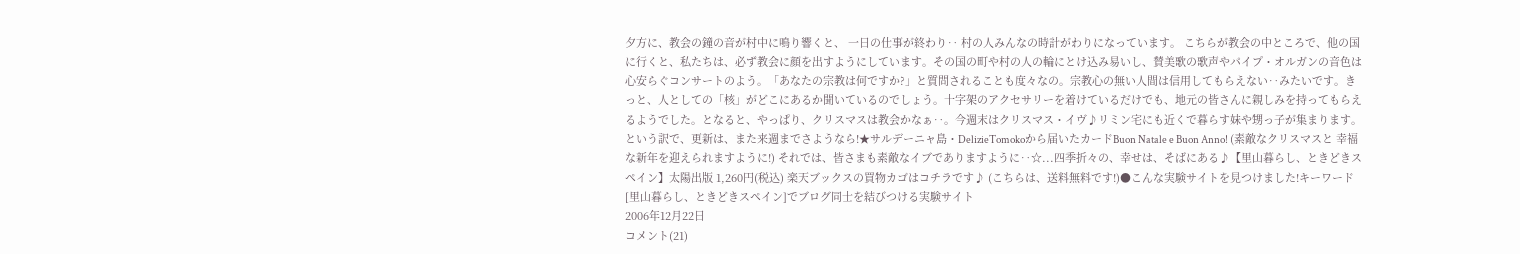夕方に、教会の鐘の音が村中に鳴り響くと、 一日の仕事が終わり‥ 村の人みんなの時計がわりになっています。 こちらが教会の中ところで、他の国に行くと、私たちは、必ず教会に顔を出すようにしています。その国の町や村の人の輪にとけ込み易いし、賛美歌の歌声やパイプ・オルガンの音色は心安らぐコンサートのよう。「あなたの宗教は何ですか?」と質問されることも度々なの。宗教心の無い人間は信用してもらえない‥みたいです。きっと、人としての「核」がどこにあるか聞いているのでしょう。十字架のアクセサリーを着けているだけでも、地元の皆さんに親しみを持ってもらえるようでした。となると、やっぱり、クリスマスは教会かなぁ‥。今週末はクリスマス・イヴ♪リミン宅にも近くで暮らす妹や甥っ子が集まります。という訳で、更新は、また来週までさようなら!★サルデーニャ島・DelizieTomokoから届いたカードBuon Natale e Buon Anno! (素敵なクリスマスと 幸福な新年を迎えられますように!) それでは、皆さまも素敵なイブでありますように‥☆...四季折々の、幸せは、そばにある♪【里山暮らし、ときどきスペイン】太陽出版 1,260円(税込) 楽天ブックスの買物カゴはコチラです♪ (こちらは、送料無料です!)●こんな実験サイトを見つけました!キーワード[里山暮らし、ときどきスペイン]でブログ同士を結びつける実験サイト
2006年12月22日
コメント(21)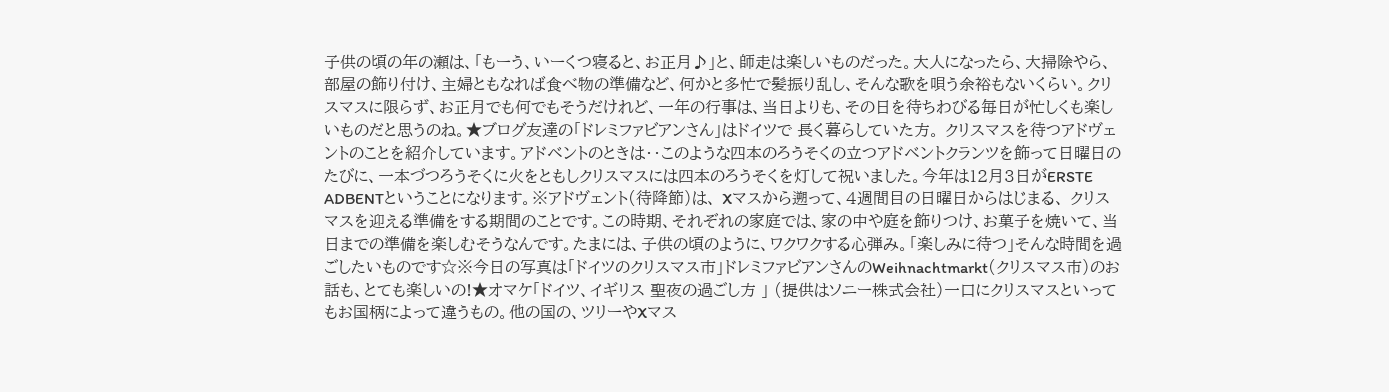子供の頃の年の瀬は、「もーう、いーくつ寝ると、お正月♪」と、師走は楽しいものだった。大人になったら、大掃除やら、部屋の飾り付け、主婦ともなれば食べ物の準備など、何かと多忙で髪振り乱し、そんな歌を唄う余裕もないくらい。クリスマスに限らず、お正月でも何でもそうだけれど、一年の行事は、当日よりも、その日を待ちわびる毎日が忙しくも楽しいものだと思うのね。★ブログ友達の「ドレミファビアンさん」はドイツで 長く暮らしていた方。 クリスマスを待つアドヴェントのことを紹介しています。アドベントのときは‥このような四本のろうそくの立つアドベントクランツを飾って日曜日のたびに、一本づつろうそくに火をともしクリスマスには四本のろうそくを灯して祝いました。今年は12月3日がERSTE ADBENTということになります。※アドヴェント(待降節)は、 Xマスから遡って、4週間目の日曜日からはじまる、 クリスマスを迎える準備をする期間のことです。この時期、それぞれの家庭では、家の中や庭を飾りつけ、お菓子を焼いて、当日までの準備を楽しむそうなんです。たまには、子供の頃のように、ワクワクする心弾み。「楽しみに待つ」そんな時間を過ごしたいものです☆※今日の写真は「ドイツのクリスマス市」ドレミファビアンさんのWeihnachtmarkt(クリスマス市)のお話も、とても楽しいの!★オマケ「ドイツ、イギリス 聖夜の過ごし方 」 (提供はソニー株式会社)一口にクリスマスといってもお国柄によって違うもの。他の国の、ツリーやXマス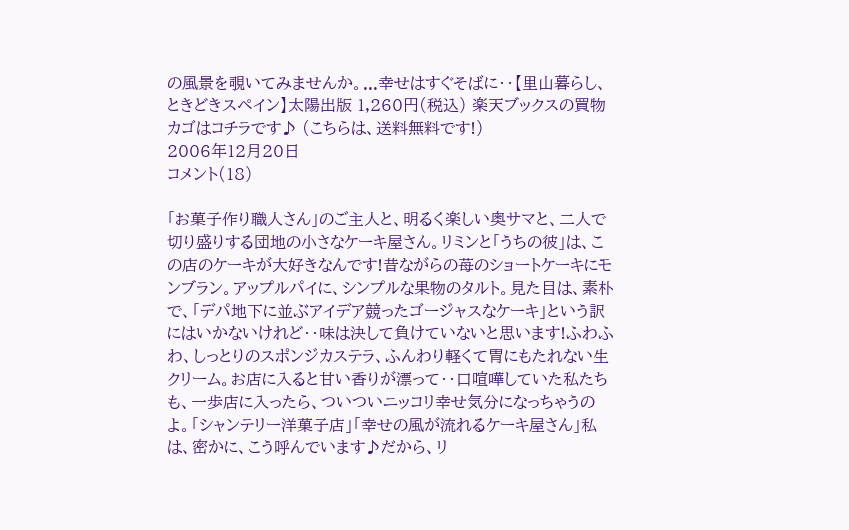の風景を覗いてみませんか。...幸せはすぐそばに‥【里山暮らし、ときどきスペイン】太陽出版 1,260円(税込) 楽天ブックスの買物カゴはコチラです♪ (こちらは、送料無料です!)
2006年12月20日
コメント(18)

「お菓子作り職人さん」のご主人と、明るく楽しい奥サマと、二人で切り盛りする団地の小さなケーキ屋さん。リミンと「うちの彼」は、この店のケーキが大好きなんです!昔ながらの苺のショートケーキにモンブラン。アップルパイに、シンプルな果物のタルト。見た目は、素朴で、「デパ地下に並ぶアイデア競ったゴージャスなケーキ」という訳にはいかないけれど‥味は決して負けていないと思います!ふわふわ、しっとりのスポンジカステラ、ふんわり軽くて胃にもたれない生クリーム。お店に入ると甘い香りが漂って‥口喧嘩していた私たちも、一歩店に入ったら、ついついニッコリ幸せ気分になっちゃうのよ。「シャンテリー洋菓子店」「幸せの風が流れるケーキ屋さん」私は、密かに、こう呼んでいます♪だから、リ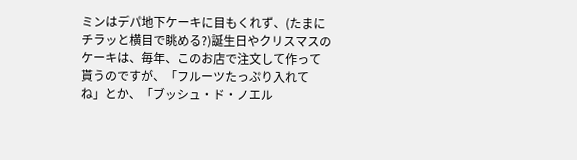ミンはデパ地下ケーキに目もくれず、(たまにチラッと横目で眺める?)誕生日やクリスマスのケーキは、毎年、このお店で注文して作って貰うのですが、「フルーツたっぷり入れてね」とか、「ブッシュ・ド・ノエル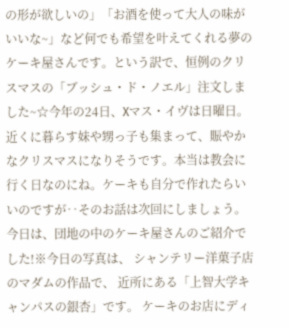の形が欲しいの」「お酒を使って大人の味がいいな~」など何でも希望を叶えてくれる夢のケーキ屋さんです。という訳で、恒例のクリスマスの「ブッシュ・ド・ノエル」注文しました~☆今年の24日、Xマス・イヴは日曜日。近くに暮らす妹や甥っ子も集まって、賑やかなクリスマスになりそうです。本当は教会に行く日なのにね。ケーキも自分で作れたらいいのですが‥そのお話は次回にしましょう。今日は、団地の中のケーキ屋さんのご紹介でした!※今日の写真は、 シャンテリー洋菓子店のマダムの作品で、 近所にある「上智大学キャンパスの銀杏」です。 ケーキのお店にディ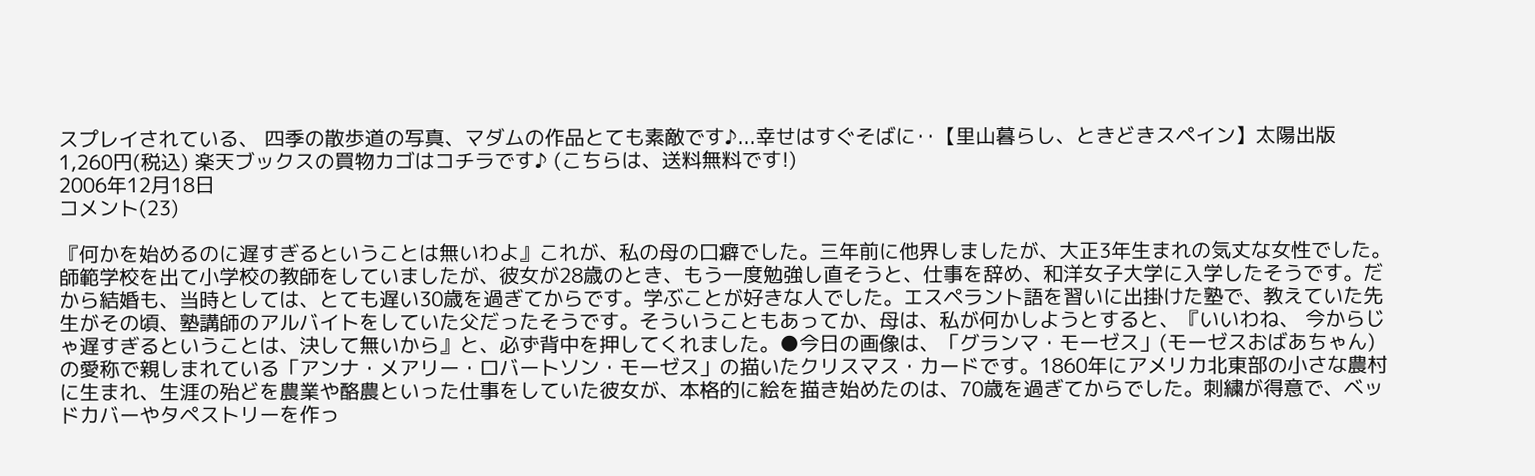スプレイされている、 四季の散歩道の写真、マダムの作品とても素敵です♪...幸せはすぐそばに‥【里山暮らし、ときどきスペイン】太陽出版 1,260円(税込) 楽天ブックスの買物カゴはコチラです♪ (こちらは、送料無料です!)
2006年12月18日
コメント(23)

『何かを始めるのに遅すぎるということは無いわよ』これが、私の母の口癖でした。三年前に他界しましたが、大正3年生まれの気丈な女性でした。師範学校を出て小学校の教師をしていましたが、彼女が28歳のとき、もう一度勉強し直そうと、仕事を辞め、和洋女子大学に入学したそうです。だから結婚も、当時としては、とても遅い30歳を過ぎてからです。学ぶことが好きな人でした。エスペラント語を習いに出掛けた塾で、教えていた先生がその頃、塾講師のアルバイトをしていた父だったそうです。そういうこともあってか、母は、私が何かしようとすると、『いいわね、 今からじゃ遅すぎるということは、決して無いから』と、必ず背中を押してくれました。●今日の画像は、「グランマ・モーゼス」(モーゼスおばあちゃん)の愛称で親しまれている「アンナ・メアリー・ロバートソン・モーゼス」の描いたクリスマス・カードです。1860年にアメリカ北東部の小さな農村に生まれ、生涯の殆どを農業や酪農といった仕事をしていた彼女が、本格的に絵を描き始めたのは、70歳を過ぎてからでした。刺繍が得意で、ベッドカバーやタペストリーを作っ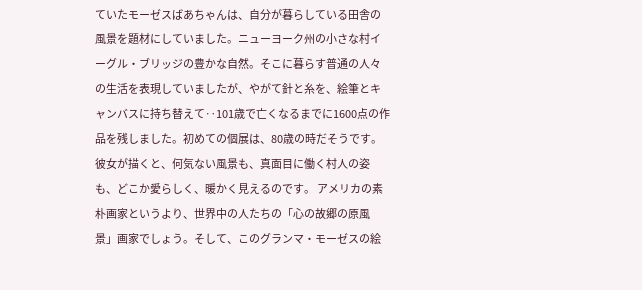ていたモーゼスばあちゃんは、自分が暮らしている田舎の風景を題材にしていました。ニューヨーク州の小さな村イーグル・ブリッジの豊かな自然。そこに暮らす普通の人々の生活を表現していましたが、やがて針と糸を、絵筆とキャンバスに持ち替えて‥101歳で亡くなるまでに1600点の作品を残しました。初めての個展は、80歳の時だそうです。彼女が描くと、何気ない風景も、真面目に働く村人の姿も、どこか愛らしく、暖かく見えるのです。 アメリカの素朴画家というより、世界中の人たちの「心の故郷の原風景」画家でしょう。そして、このグランマ・モーゼスの絵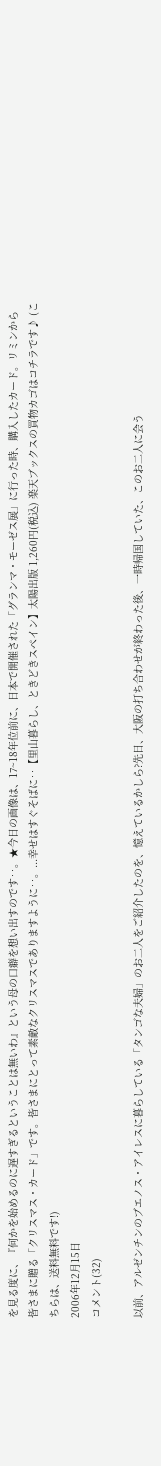を見る度に、『何かを始めるのに遅すぎるということは無いわ』という母の口癖を想い出すのです‥。★今日の画像は、17~18年位前に、日本で開催された「グランマ・モーゼス展」に行った時、購入したカード。リミンから皆さまに贈る「クリスマス・カード」です。皆さまにとって素敵なクリスマスでありますように‥。...幸せはすぐそばに‥【里山暮らし、ときどきスペイン】太陽出版 1,260円(税込) 楽天ブックスの買物カゴはコチラです♪ (こちらは、送料無料です!)
2006年12月15日
コメント(32)

以前、アルゼンチンのブエノス・アイレスに暮らしている「タンゴな夫婦」のお二人をご紹介したのを、憶えているかしら?先日、大阪の打ち合わせが終わった後、一時帰国していた、このお二人に会う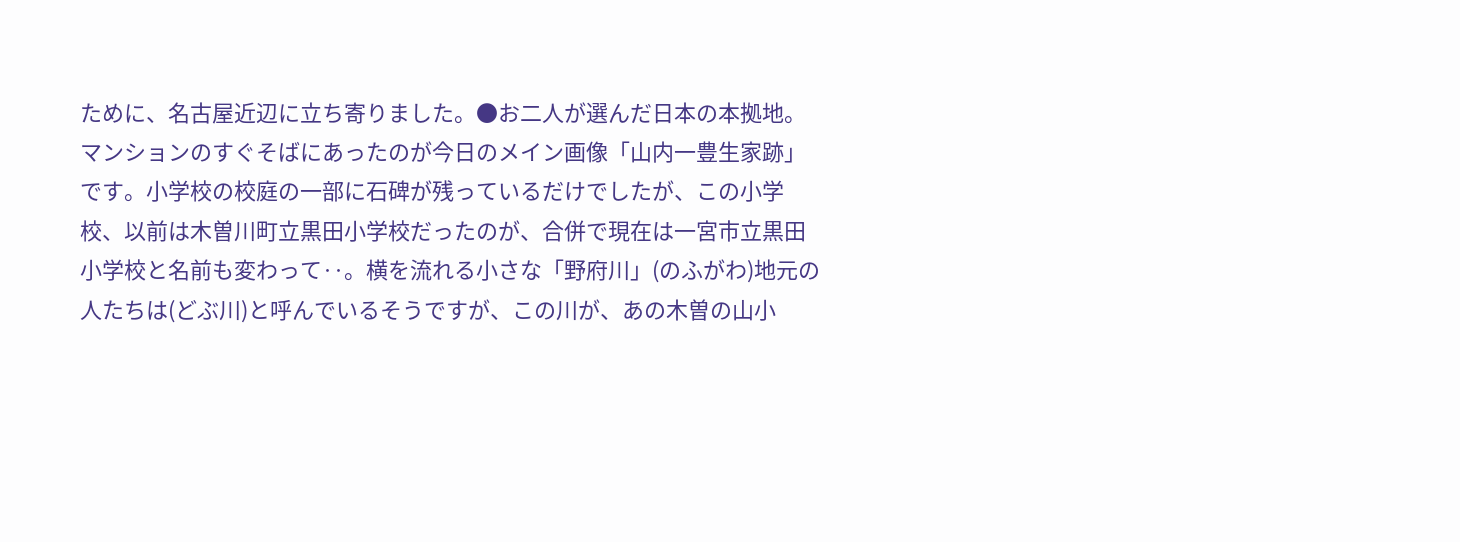ために、名古屋近辺に立ち寄りました。●お二人が選んだ日本の本拠地。マンションのすぐそばにあったのが今日のメイン画像「山内一豊生家跡」です。小学校の校庭の一部に石碑が残っているだけでしたが、この小学校、以前は木曽川町立黒田小学校だったのが、合併で現在は一宮市立黒田小学校と名前も変わって‥。横を流れる小さな「野府川」(のふがわ)地元の人たちは(どぶ川)と呼んでいるそうですが、この川が、あの木曽の山小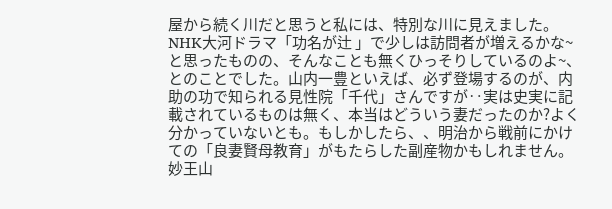屋から続く川だと思うと私には、特別な川に見えました。NHK大河ドラマ「功名が辻 」で少しは訪問者が増えるかな~と思ったものの、そんなことも無くひっそりしているのよ~、とのことでした。山内一豊といえば、必ず登場するのが、内助の功で知られる見性院「千代」さんですが‥実は史実に記載されているものは無く、本当はどういう妻だったのか?よく分かっていないとも。もしかしたら、、明治から戦前にかけての「良妻賢母教育」がもたらした副産物かもしれません。妙王山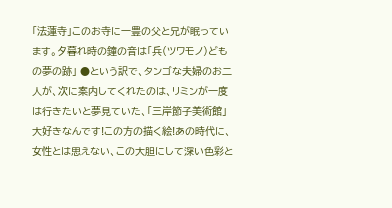「法蓮寺」このお寺に一豊の父と兄が眠っています。夕暮れ時の鐘の音は「兵(ツワモノ)どもの夢の跡」 ●という訳で、タンゴな夫婦のお二人が、次に案内してくれたのは、リミンが一度は行きたいと夢見ていた、「三岸節子美術館」大好きなんです!この方の描く絵!あの時代に、女性とは思えない、この大胆にして深い色彩と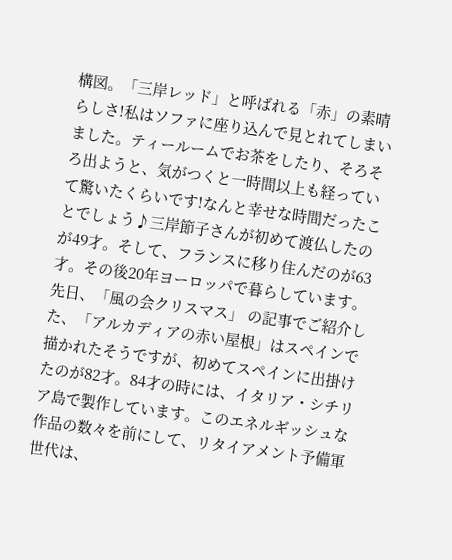構図。「三岸レッド」と呼ばれる「赤」の素晴らしさ!私はソファに座り込んで見とれてしまいました。ティールームでお茶をしたり、そろそろ出ようと、気がつくと一時間以上も経っていて驚いたくらいです!なんと幸せな時間だったことでしょう♪三岸節子さんが初めて渡仏したのが49才。そして、フランスに移り住んだのが63才。その後20年ヨーロッパで暮らしています。先日、「風の会クリスマス」 の記事でご紹介した、「アルカディアの赤い屋根」はスペインで描かれたそうですが、初めてスペインに出掛けたのが82才。84才の時には、イタリア・シチリア島で製作しています。このエネルギッシュな作品の数々を前にして、リタイアメント予備軍世代は、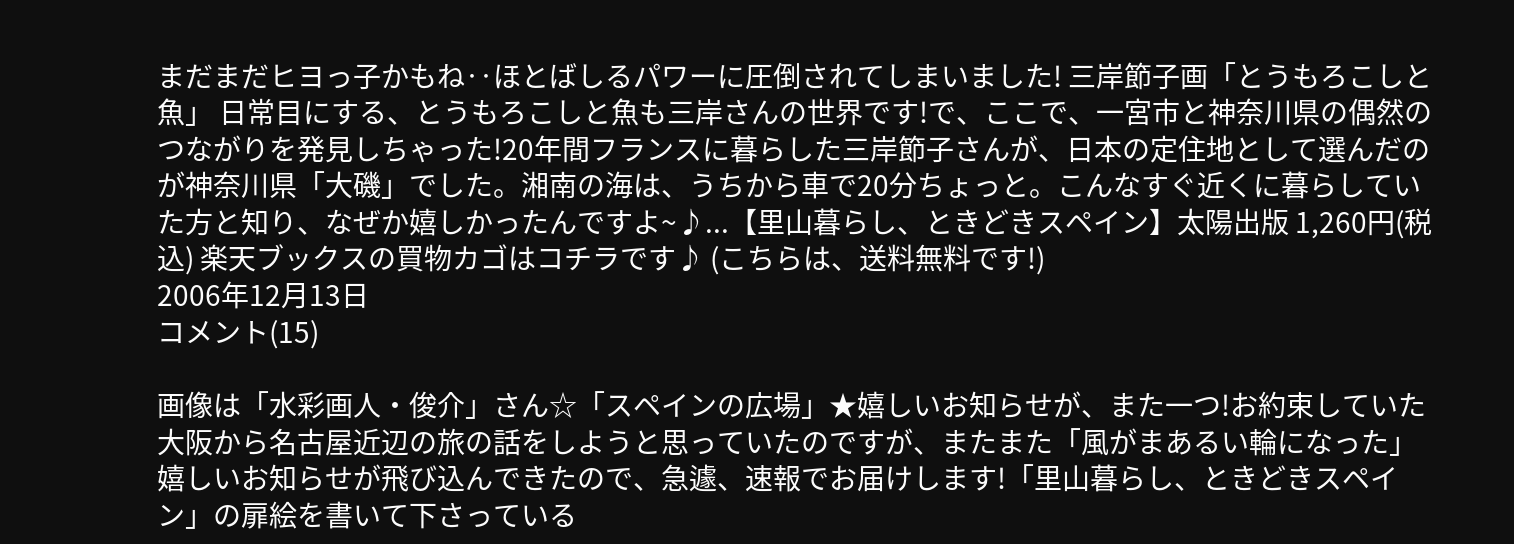まだまだヒヨっ子かもね‥ほとばしるパワーに圧倒されてしまいました! 三岸節子画「とうもろこしと魚」 日常目にする、とうもろこしと魚も三岸さんの世界です!で、ここで、一宮市と神奈川県の偶然のつながりを発見しちゃった!20年間フランスに暮らした三岸節子さんが、日本の定住地として選んだのが神奈川県「大磯」でした。湘南の海は、うちから車で20分ちょっと。こんなすぐ近くに暮らしていた方と知り、なぜか嬉しかったんですよ~♪...【里山暮らし、ときどきスペイン】太陽出版 1,260円(税込) 楽天ブックスの買物カゴはコチラです♪ (こちらは、送料無料です!)
2006年12月13日
コメント(15)

画像は「水彩画人・俊介」さん☆「スペインの広場」★嬉しいお知らせが、また一つ!お約束していた大阪から名古屋近辺の旅の話をしようと思っていたのですが、またまた「風がまあるい輪になった」嬉しいお知らせが飛び込んできたので、急遽、速報でお届けします!「里山暮らし、ときどきスペイン」の扉絵を書いて下さっている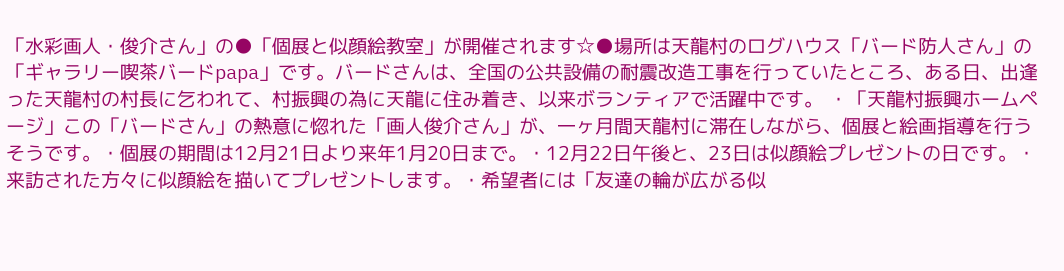「水彩画人・俊介さん」の●「個展と似顔絵教室」が開催されます☆●場所は天龍村のログハウス「バード防人さん」の「ギャラリー喫茶バードpapa」です。バードさんは、全国の公共設備の耐震改造工事を行っていたところ、ある日、出逢った天龍村の村長に乞われて、村振興の為に天龍に住み着き、以来ボランティアで活躍中です。 ・「天龍村振興ホームページ」この「バードさん」の熱意に惚れた「画人俊介さん」が、一ヶ月間天龍村に滞在しながら、個展と絵画指導を行うそうです。・個展の期間は12月21日より来年1月20日まで。・12月22日午後と、23日は似顔絵プレゼントの日です。・来訪された方々に似顔絵を描いてプレゼントします。・希望者には「友達の輪が広がる似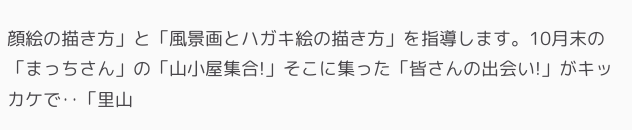顔絵の描き方」と「風景画とハガキ絵の描き方」を指導します。10月末の「まっちさん」の「山小屋集合!」そこに集った「皆さんの出会い!」がキッカケで‥「里山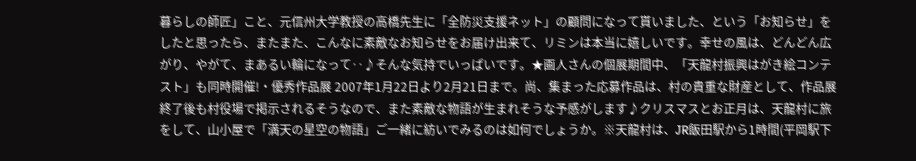暮らしの師匠」こと、元信州大学教授の高橋先生に「全防災支援ネット」の顧問になって貰いました、という「お知らせ」をしたと思ったら、またまた、こんなに素敵なお知らせをお届け出来て、リミンは本当に嬉しいです。幸せの風は、どんどん広がり、やがて、まあるい輪になって‥♪そんな気持でいっぱいです。★画人さんの個展期間中、「天龍村振興はがき絵コンテスト」も同時開催!・優秀作品展 2007年1月22日より2月21日まで。尚、集まった応募作品は、村の貴重な財産として、作品展終了後も村役場で掲示されるそうなので、また素敵な物語が生まれそうな予感がします♪クリスマスとお正月は、天龍村に旅をして、山小屋で「満天の星空の物語」ご一緒に紡いでみるのは如何でしょうか。※天龍村は、JR飯田駅から1時間(平岡駅下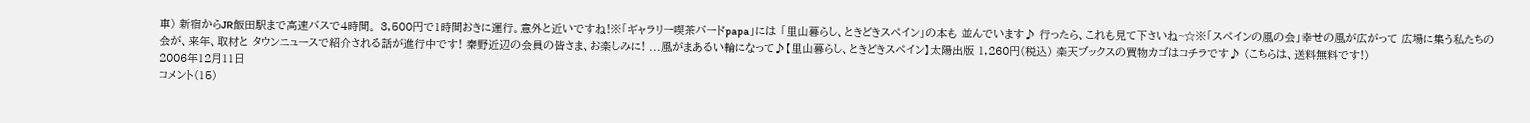車) 新宿からJR飯田駅まで高速バスで4時間。 3,500円で1時間おきに運行。意外と近いですね!※「ギャラリー喫茶バードpapa」には 「里山暮らし、ときどきスペイン」の本も 並んでいます♪ 行ったら、これも見て下さいね~☆※「スペインの風の会」幸せの風が広がって 広場に集う私たちの会が、来年、取材と タウンニュースで紹介される話が進行中です! 秦野近辺の会員の皆さま、お楽しみに! ...風がまあるい輪になって♪【里山暮らし、ときどきスペイン】太陽出版 1,260円(税込) 楽天ブックスの買物カゴはコチラです♪ (こちらは、送料無料です!)
2006年12月11日
コメント(15)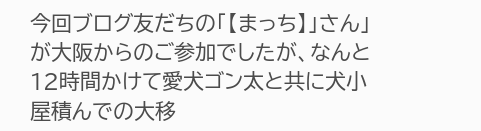今回ブログ友だちの「【まっち】」さん」が大阪からのご参加でしたが、なんと12時間かけて愛犬ゴン太と共に犬小屋積んでの大移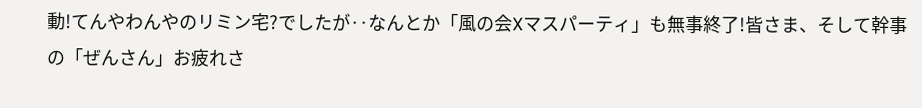動!てんやわんやのリミン宅?でしたが‥なんとか「風の会Xマスパーティ」も無事終了!皆さま、そして幹事の「ぜんさん」お疲れさ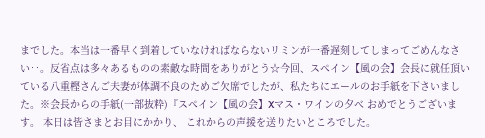までした。本当は一番早く到着していなければならないリミンが一番遅刻してしまってごめんなさい‥。反省点は多々あるものの素敵な時間をありがとう☆今回、スペイン【風の会】会長に就任頂いている八重樫さんご夫妻が体調不良のためご欠席でしたが、私たちにエールのお手紙を下さいました。※会長からの手紙(一部抜粋)『スペイン【風の会】Xマス・ワインの夕べ おめでとうございます。 本日は皆さまとお目にかかり、 これからの声援を送りたいところでした。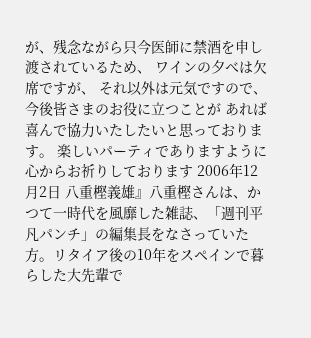が、残念ながら只今医師に禁酒を申し渡されているため、 ワインの夕べは欠席ですが、 それ以外は元気ですので、今後皆さまのお役に立つことが あれば喜んで協力いたしたいと思っております。 楽しいパーティでありますように心からお祈りしております 2006年12月2日 八重樫義雄』八重樫さんは、かつて一時代を風靡した雑誌、「週刊平凡パンチ」の編集長をなさっていた方。リタイア後の10年をスペインで暮らした大先輩で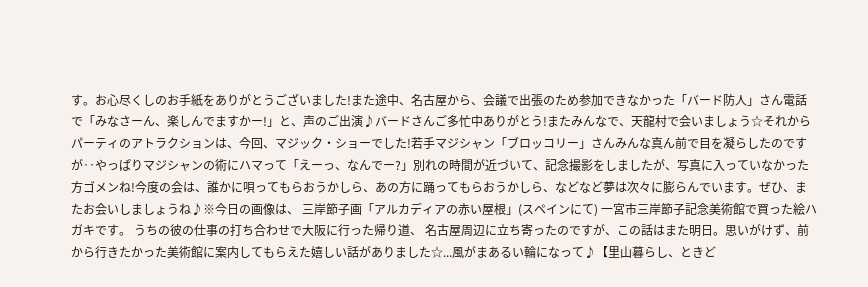す。お心尽くしのお手紙をありがとうございました!また途中、名古屋から、会議で出張のため参加できなかった「バード防人」さん電話で「みなさーん、楽しんでますかー!」と、声のご出演♪バードさんご多忙中ありがとう!またみんなで、天龍村で会いましょう☆それからパーティのアトラクションは、今回、マジック・ショーでした!若手マジシャン「ブロッコリー」さんみんな真ん前で目を凝らしたのですが‥やっぱりマジシャンの術にハマって「えーっ、なんでー?」別れの時間が近づいて、記念撮影をしましたが、写真に入っていなかった方ゴメンね!今度の会は、誰かに唄ってもらおうかしら、あの方に踊ってもらおうかしら、などなど夢は次々に膨らんでいます。ぜひ、またお会いしましょうね♪※今日の画像は、 三岸節子画「アルカディアの赤い屋根」(スペインにて) 一宮市三岸節子記念美術館で買った絵ハガキです。 うちの彼の仕事の打ち合わせで大阪に行った帰り道、 名古屋周辺に立ち寄ったのですが、この話はまた明日。思いがけず、前から行きたかった美術館に案内してもらえた嬉しい話がありました☆...風がまあるい輪になって♪【里山暮らし、ときど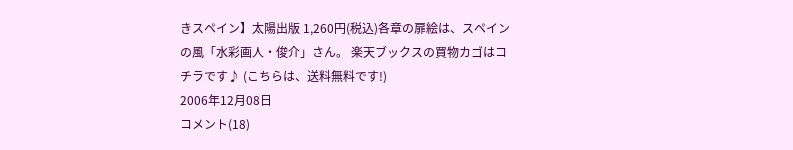きスペイン】太陽出版 1,260円(税込)各章の扉絵は、スペインの風「水彩画人・俊介」さん。 楽天ブックスの買物カゴはコチラです♪ (こちらは、送料無料です!)
2006年12月08日
コメント(18)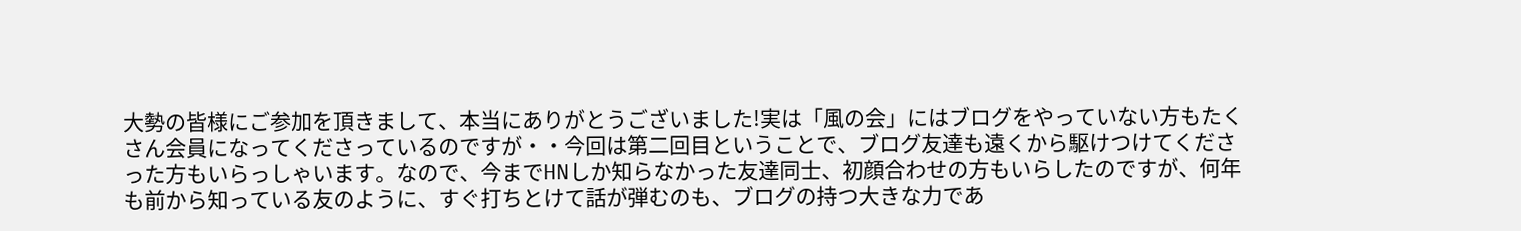大勢の皆様にご参加を頂きまして、本当にありがとうございました!実は「風の会」にはブログをやっていない方もたくさん会員になってくださっているのですが・・今回は第二回目ということで、ブログ友達も遠くから駆けつけてくださった方もいらっしゃいます。なので、今までHNしか知らなかった友達同士、初顔合わせの方もいらしたのですが、何年も前から知っている友のように、すぐ打ちとけて話が弾むのも、ブログの持つ大きな力であ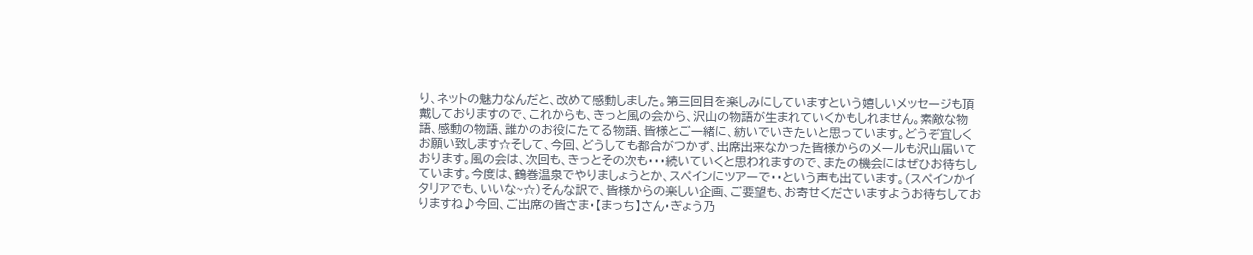り、ネットの魅力なんだと、改めて感動しました。第三回目を楽しみにしていますという嬉しいメッセージも頂戴しておりますので、これからも、きっと風の会から、沢山の物語が生まれていくかもしれません。素敵な物語、感動の物語、誰かのお役にたてる物語、皆様とご一緒に、紡いでいきたいと思っています。どうぞ宜しくお願い致します☆そして、今回、どうしても都合がつかず、出席出来なかった皆様からのメールも沢山届いております。風の会は、次回も、きっとその次も・・・続いていくと思われますので、またの機会にはぜひお待ちしています。今度は、鶴巻温泉でやりましょうとか、スペインにツアーで・・という声も出ています。(スペインかイタリアでも、いいな~☆)そんな訳で、皆様からの楽しい企画、ご要望も、お寄せくださいますようお待ちしておりますね♪今回、ご出席の皆さま・【まっち】さん・ぎょう乃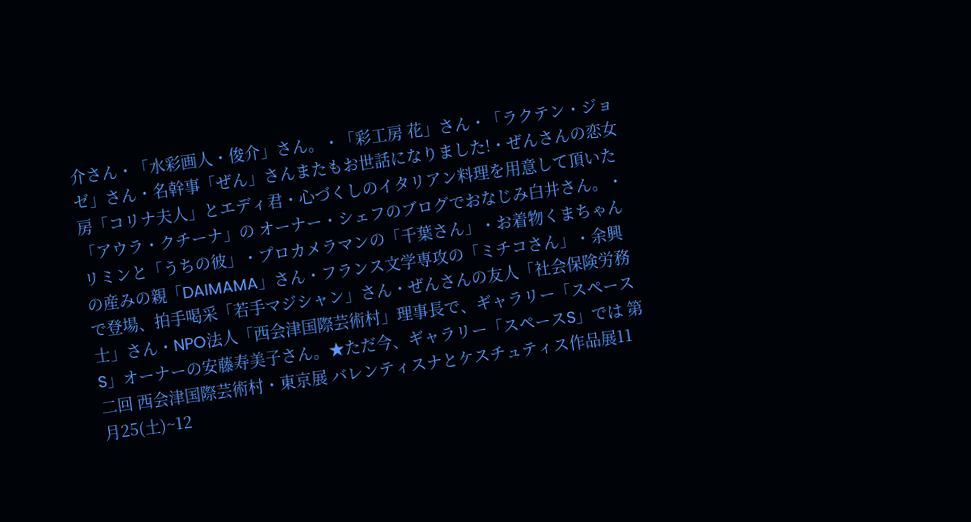介さん・「水彩画人・俊介」さん。・「彩工房 花」さん・「ラクテン・ジョゼ」さん・名幹事「ぜん」さんまたもお世話になりました!・ぜんさんの恋女房「コリナ夫人」とエディ君・心づくしのイタリアン料理を用意して頂いた「アウラ・クチーナ」の オーナー・シェフのブログでおなじみ白井さん。・リミンと「うちの彼」・プロカメラマンの「千葉さん」・お着物くまちゃんの産みの親「DAIMAMA」さん・フランス文学専攻の「ミチコさん」・余興で登場、拍手喝采「若手マジシャン」さん・ぜんさんの友人「社会保険労務士」さん・NPO法人「西会津国際芸術村」理事長で、ギャラリー「スペースS」オーナーの安藤寿美子さん。★ただ今、ギャラリー「スペースS」では 第二回 西会津国際芸術村・東京展 バレンティスナとケスチュティス作品展11月25(土)~12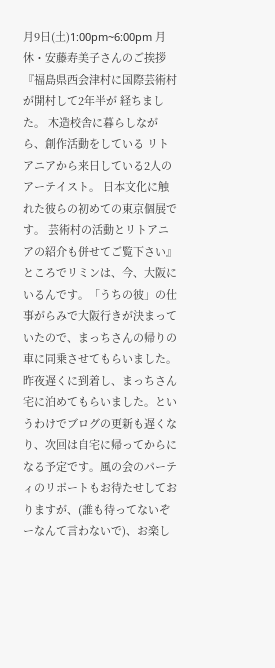月9日(土)1:00pm~6:00pm 月休・安藤寿美子さんのご挨拶『福島県西会津村に国際芸術村が開村して2年半が 経ちました。 木造校舎に暮らしながら、創作活動をしている リトアニアから来日している2人のアーテイスト。 日本文化に触れた彼らの初めての東京個展です。 芸術村の活動とリトアニアの紹介も併せてご覧下さい』ところでリミンは、今、大阪にいるんです。「うちの彼」の仕事がらみで大阪行きが決まっていたので、まっちさんの帰りの車に同乗させてもらいました。昨夜遅くに到着し、まっちさん宅に泊めてもらいました。というわけでブログの更新も遅くなり、次回は自宅に帰ってからになる予定です。風の会のパーティのリポートもお待たせしておりますが、(誰も待ってないぞーなんて言わないで)、お楽し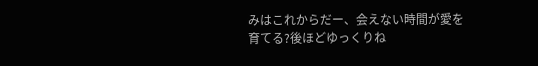みはこれからだー、会えない時間が愛を育てる?後ほどゆっくりね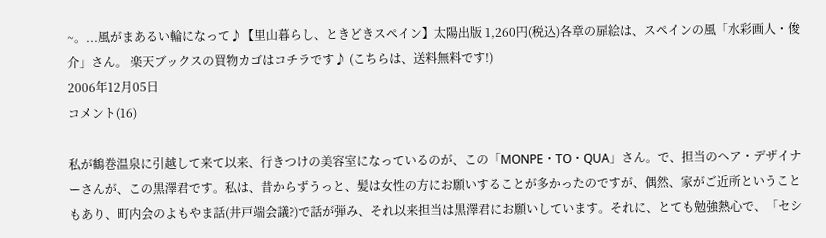~。...風がまあるい輪になって♪【里山暮らし、ときどきスペイン】太陽出版 1,260円(税込)各章の扉絵は、スペインの風「水彩画人・俊介」さん。 楽天ブックスの買物カゴはコチラです♪ (こちらは、送料無料です!)
2006年12月05日
コメント(16)

私が鶴巻温泉に引越して来て以来、行きつけの美容室になっているのが、この「MONPE・TO・QUA」さん。で、担当のヘア・デザイナーさんが、この黒澤君です。私は、昔からずうっと、髪は女性の方にお願いすることが多かったのですが、偶然、家がご近所ということもあり、町内会のよもやま話(井戸端会議?)で話が弾み、それ以来担当は黒澤君にお願いしています。それに、とても勉強熱心で、「セシ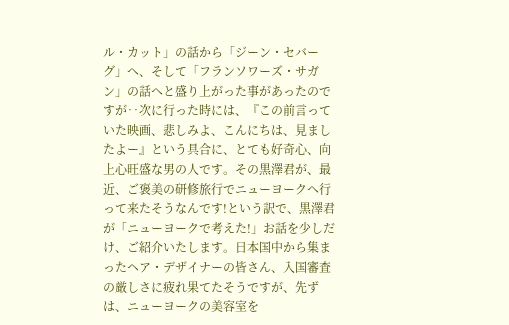ル・カット」の話から「ジーン・セバーグ」へ、そして「フランソワーズ・サガン」の話へと盛り上がった事があったのですが‥次に行った時には、『この前言っていた映画、悲しみよ、こんにちは、見ましたよー』という具合に、とても好奇心、向上心旺盛な男の人です。その黒澤君が、最近、ご褒美の研修旅行でニューヨークへ行って来たそうなんです!という訳で、黒澤君が「ニューヨークで考えた!」お話を少しだけ、ご紹介いたします。日本国中から集まったヘア・デザイナーの皆さん、入国審査の厳しさに疲れ果てたそうですが、先ずは、ニューヨークの美容室を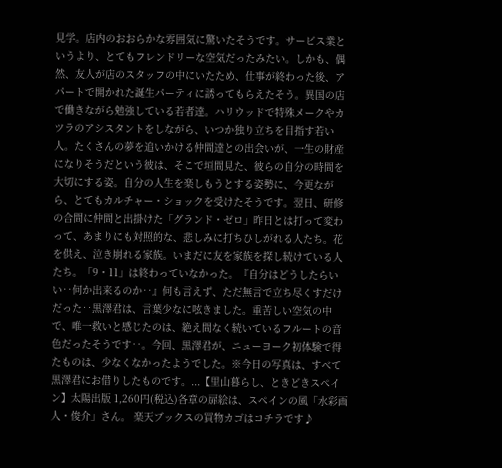見学。店内のおおらかな雰囲気に驚いたそうです。サービス業というより、とてもフレンドリーな空気だったみたい。しかも、偶然、友人が店のスタッフの中にいたため、仕事が終わった後、アパートで開かれた誕生パーティに誘ってもらえたそう。異国の店で働きながら勉強している若者達。ハリウッドで特殊メークやカツラのアシスタントをしながら、いつか独り立ちを目指す若い人。たくさんの夢を追いかける仲間達との出会いが、一生の財産になりそうだという彼は、そこで垣間見た、彼らの自分の時間を大切にする姿。自分の人生を楽しもうとする姿勢に、今更ながら、とてもカルチャー・ショックを受けたそうです。翌日、研修の合間に仲間と出掛けた「グランド・ゼロ」昨日とは打って変わって、あまりにも対照的な、悲しみに打ちひしがれる人たち。花を供え、泣き崩れる家族。いまだに友を家族を探し続けている人たち。「9・11」は終わっていなかった。『自分はどうしたらいい‥何か出来るのか‥』何も言えず、ただ無言で立ち尽くすだけだった‥黒澤君は、言葉少なに呟きました。重苦しい空気の中で、唯一救いと感じたのは、絶え間なく続いているフルートの音色だったそうです‥。今回、黒澤君が、ニューヨーク初体験で得たものは、少なくなかったようでした。※今日の写真は、すべて黒澤君にお借りしたものです。...【里山暮らし、ときどきスペイン】太陽出版 1,260円(税込)各章の扉絵は、スペインの風「水彩画人・俊介」さん。 楽天ブックスの買物カゴはコチラです♪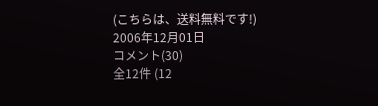(こちらは、送料無料です!)
2006年12月01日
コメント(30)
全12件 (12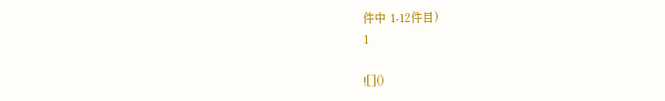件中 1-12件目)
1

![]()